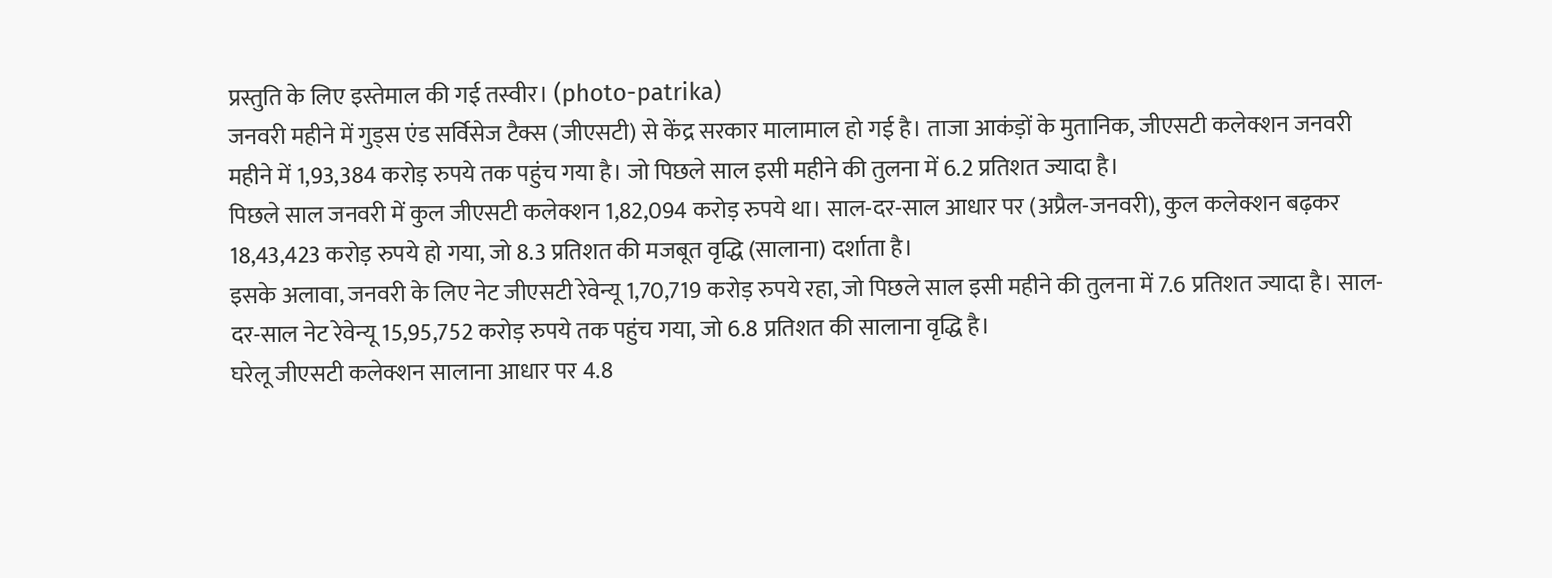प्रस्तुति के लिए इस्तेमाल की गई तस्वीर। (photo-patrika)
जनवरी महीने में गुड्स एंड सर्विसेज टैक्स (जीएसटी) से केंद्र सरकार मालामाल हो गई है। ताजा आकंड़ों के मुतानिक, जीएसटी कलेक्शन जनवरी महीने में 1,93,384 करोड़ रुपये तक पहुंच गया है। जो पिछले साल इसी महीने की तुलना में 6.2 प्रतिशत ज्यादा है।
पिछले साल जनवरी में कुल जीएसटी कलेक्शन 1,82,094 करोड़ रुपये था। साल-दर-साल आधार पर (अप्रैल-जनवरी), कुल कलेक्शन बढ़कर 18,43,423 करोड़ रुपये हो गया, जो 8.3 प्रतिशत की मजबूत वृद्धि (सालाना) दर्शाता है।
इसके अलावा, जनवरी के लिए नेट जीएसटी रेवेन्यू 1,70,719 करोड़ रुपये रहा, जो पिछले साल इसी महीने की तुलना में 7.6 प्रतिशत ज्यादा है। साल-दर-साल नेट रेवेन्यू 15,95,752 करोड़ रुपये तक पहुंच गया, जो 6.8 प्रतिशत की सालाना वृद्धि है।
घरेलू जीएसटी कलेक्शन सालाना आधार पर 4.8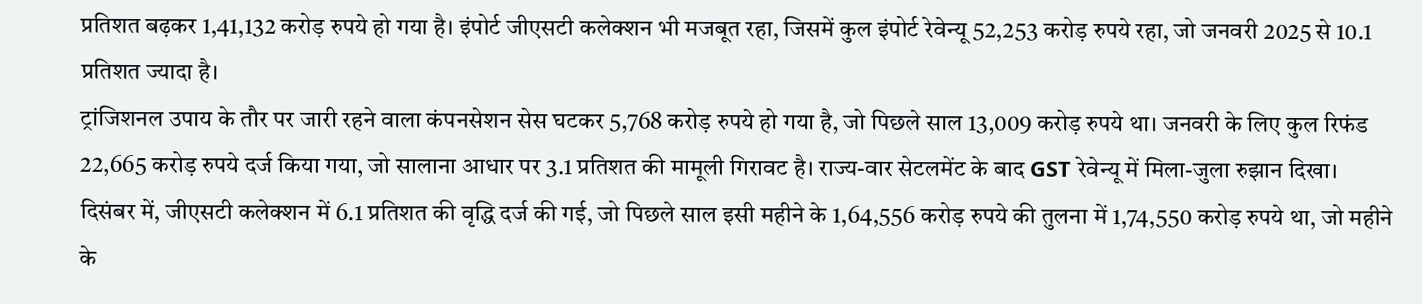प्रतिशत बढ़कर 1,41,132 करोड़ रुपये हो गया है। इंपोर्ट जीएसटी कलेक्शन भी मजबूत रहा, जिसमें कुल इंपोर्ट रेवेन्यू 52,253 करोड़ रुपये रहा, जो जनवरी 2025 से 10.1 प्रतिशत ज्यादा है।
ट्रांजिशनल उपाय के तौर पर जारी रहने वाला कंपनसेशन सेस घटकर 5,768 करोड़ रुपये हो गया है, जो पिछले साल 13,009 करोड़ रुपये था। जनवरी के लिए कुल रिफंड 22,665 करोड़ रुपये दर्ज किया गया, जो सालाना आधार पर 3.1 प्रतिशत की मामूली गिरावट है। राज्य-वार सेटलमेंट के बाद GST रेवेन्यू में मिला-जुला रुझान दिखा।
दिसंबर में, जीएसटी कलेक्शन में 6.1 प्रतिशत की वृद्धि दर्ज की गई, जो पिछले साल इसी महीने के 1,64,556 करोड़ रुपये की तुलना में 1,74,550 करोड़ रुपये था, जो महीने के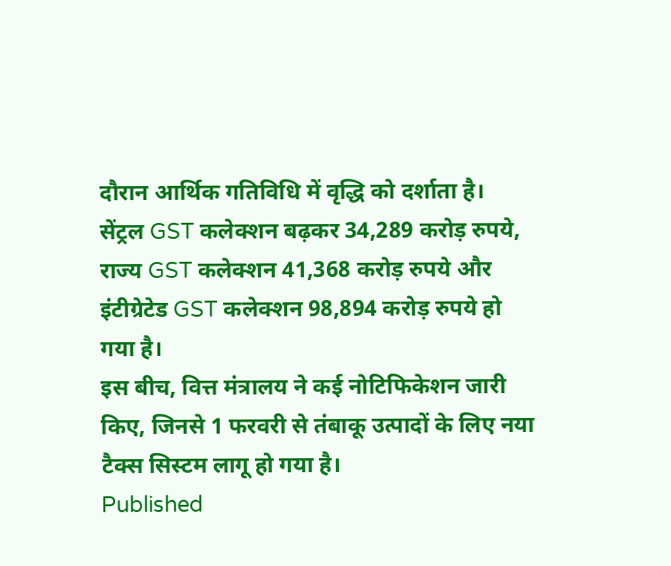दौरान आर्थिक गतिविधि में वृद्धि को दर्शाता है।
सेंट्रल GST कलेक्शन बढ़कर 34,289 करोड़ रुपये, राज्य GST कलेक्शन 41,368 करोड़ रुपये और इंटीग्रेटेड GST कलेक्शन 98,894 करोड़ रुपये हो गया है।
इस बीच, वित्त मंत्रालय ने कई नोटिफिकेशन जारी किए, जिनसे 1 फरवरी से तंबाकू उत्पादों के लिए नया टैक्स सिस्टम लागू हो गया है।
Published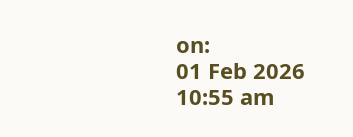on:
01 Feb 2026 10:55 am